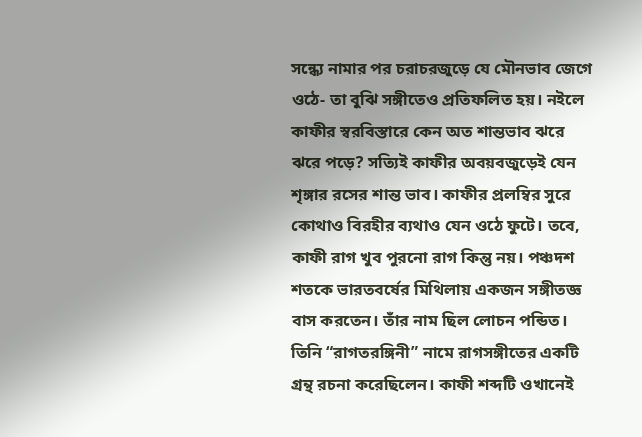সন্ধ্যে নামার পর চরাচরজুড়ে যে মৌনভাব জেগে ওঠে- তা বুঝি সঙ্গীতেও প্রতিফলিত হয়। নইলে কাফীর স্বরবিস্তারে কেন অত শান্তভাব ঝরে ঝরে পড়ে? সত্যিই কাফীর অবয়বজুড়েই যেন শৃঙ্গার রসের শান্ত ভাব। কাফীর প্রলম্বির সুরে কোথাও বিরহীর ব্যথাও যেন ওঠে ফুটে। তবে, কাফী রাগ খুব পুরনো রাগ কিন্তু নয়। পঞ্চদশ শতকে ভারতবর্ষের মিথিলায় একজন সঙ্গীতজ্ঞ বাস করতেন। তাঁর নাম ছিল লোচন পন্ডিত। তিনি “রাগতরঙ্গিনী” নামে রাগসঙ্গীতের একটি গ্রন্থ রচনা করেছিলেন। কাফী শব্দটি ওখানেই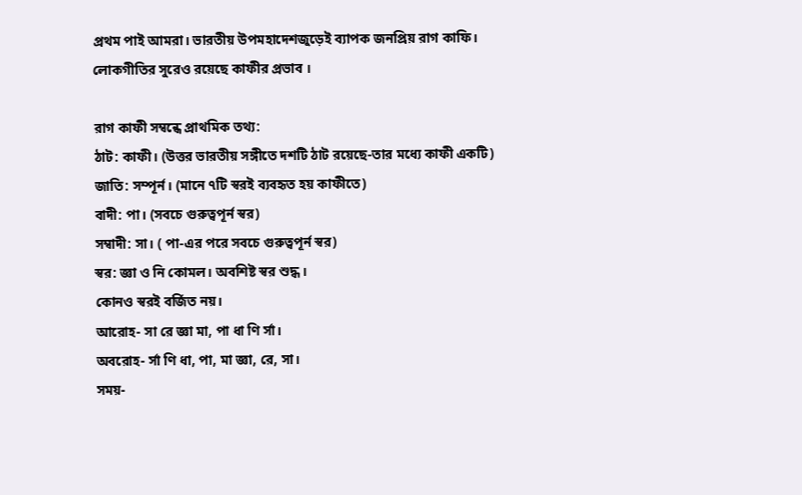প্রথম পাই আমরা। ভারতীয় উপমহাদেশজুড়েই ব্যাপক জনপ্রিয় রাগ কাফি। লোকগীতির সুরেও রয়েছে কাফীর প্রভাব ।

রাগ কাফী সম্বন্ধে প্রাথমিক তথ্য:
ঠাট: কাফী। (উত্তর ভারতীয় সঙ্গীতে দশটি ঠাট রয়েছে-তার মধ্যে কাফী একটি)
জাতি: সম্পূর্ন। (মানে ৭টি স্বরই ব্যবহৃত হয় কাফীতে)
বাদী: পা। (সবচে গুরুত্বপূর্ন স্বর)
সম্বাদী: সা। ( পা-এর পরে সবচে গুরুত্বপূর্ন স্বর)
স্বর: জ্ঞা ও নি কোমল। অবশিষ্ট স্বর শুদ্ধ।
কোনও স্বরই বর্জিত নয়।
আরোহ- সা রে জ্ঞা মা, পা ধা ণি র্সা।
অবরোহ- র্সা ণি ধা, পা, মা জ্ঞা, রে, সা।
সময়-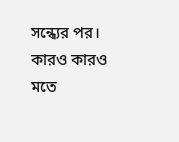সন্ধ্যের পর। কারও কারও মতে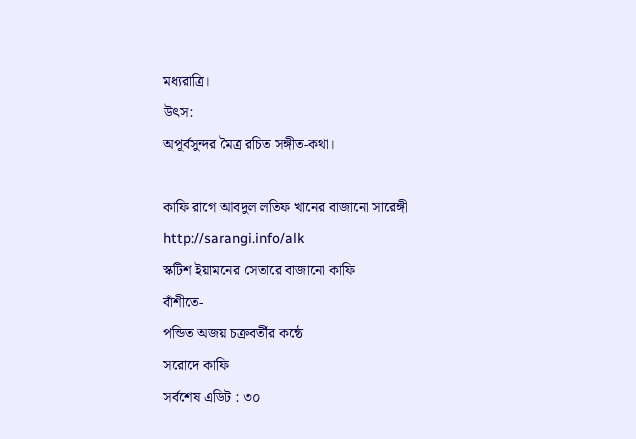মধ্যরাত্রি।
উৎস:
অপূর্বসুন্দর মৈত্র রচিত সঙ্গীত-কথা।

কাফি রাগে আবদুল লতিফ খানের বাজানো সারেঙ্গী
http://sarangi.info/alk
স্কটিশ ইয়ামনের সেতারে বাজানো কাফি
বাঁশীতে-
পন্ডিত অজয় চক্রবর্তীর কন্ঠে
সরোদে কাফি
সর্বশেষ এডিট : ৩০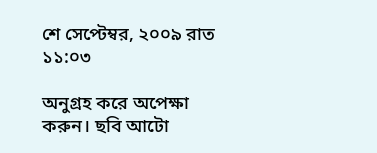শে সেপ্টেম্বর, ২০০৯ রাত ১১:০৩

অনুগ্রহ করে অপেক্ষা করুন। ছবি আটো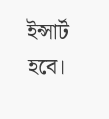ইন্সার্ট হবে।